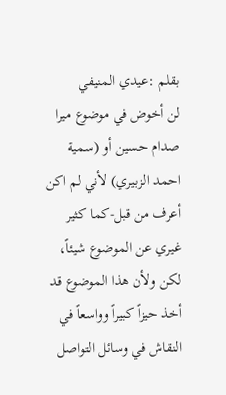بقلم :عيدي المنيفي
لن أخوض في موضوع ميرا صدام حسين أو (سمية احمد الزبيري) لأني لم اكن أعرف من قبل-كما كثير غيري عن الموضوع شيئاً، لكن ولأن هذا الموضوع قد أخذ حيزاً كبيراً وواسعاً في النقاش في وسائل التواصل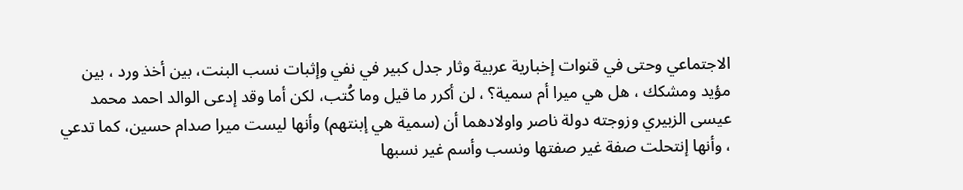الاجتماعي وحتى في قنوات إخبارية عربية وثار جدل كبير في نفي وإثبات نسب البنت، بين أخذ ورد ، بين مؤيد ومشكك ، هل هي ميرا أم سمية؟ ، لن أكرر ما قيل وما كُتب، لكن أما وقد إدعى الوالد احمد محمد عيسى الزبيري وزوجته دولة ناصر واولادهما أن (سمية هي إبنتهم) وأنها ليست ميرا صدام حسين، كما تدعي ، وأنها إنتحلت صفة غير صفتها ونسب وأسم غير نسبها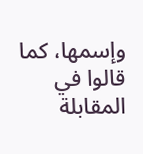وإسمها، كما قالوا في المقابلة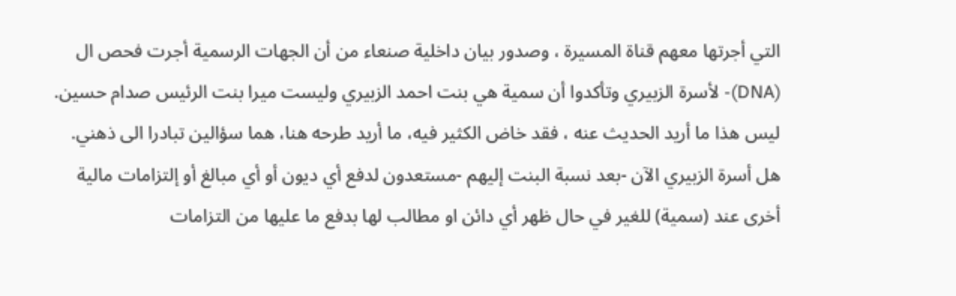التي أجرتها معهم قناة المسيرة ، وصدور بيان داخلية صنعاء من أن الجهات الرسمية أجرت فحص ال (DNA)- لأسرة الزبيري وتأكدوا أن سمية هي بنت احمد الزبيري وليست ميرا بنت الرئيس صدام حسين.
ليس هذا ما أريد الحديث عنه ، فقد خاض الكثير فيه، ما أريد طرحه هنا، هما سؤالين تبادرا الى ذهني.
هل أسرة الزبيري الآن -بعد نسبة البنت إليهم -مستعدون لدفع أي ديون أو أي مبالغ أو إلتزامات مالية أخرى عند (سمية) للغير في حال ظهر أي دائن او مطالب لها بدفع ما عليها من التزامات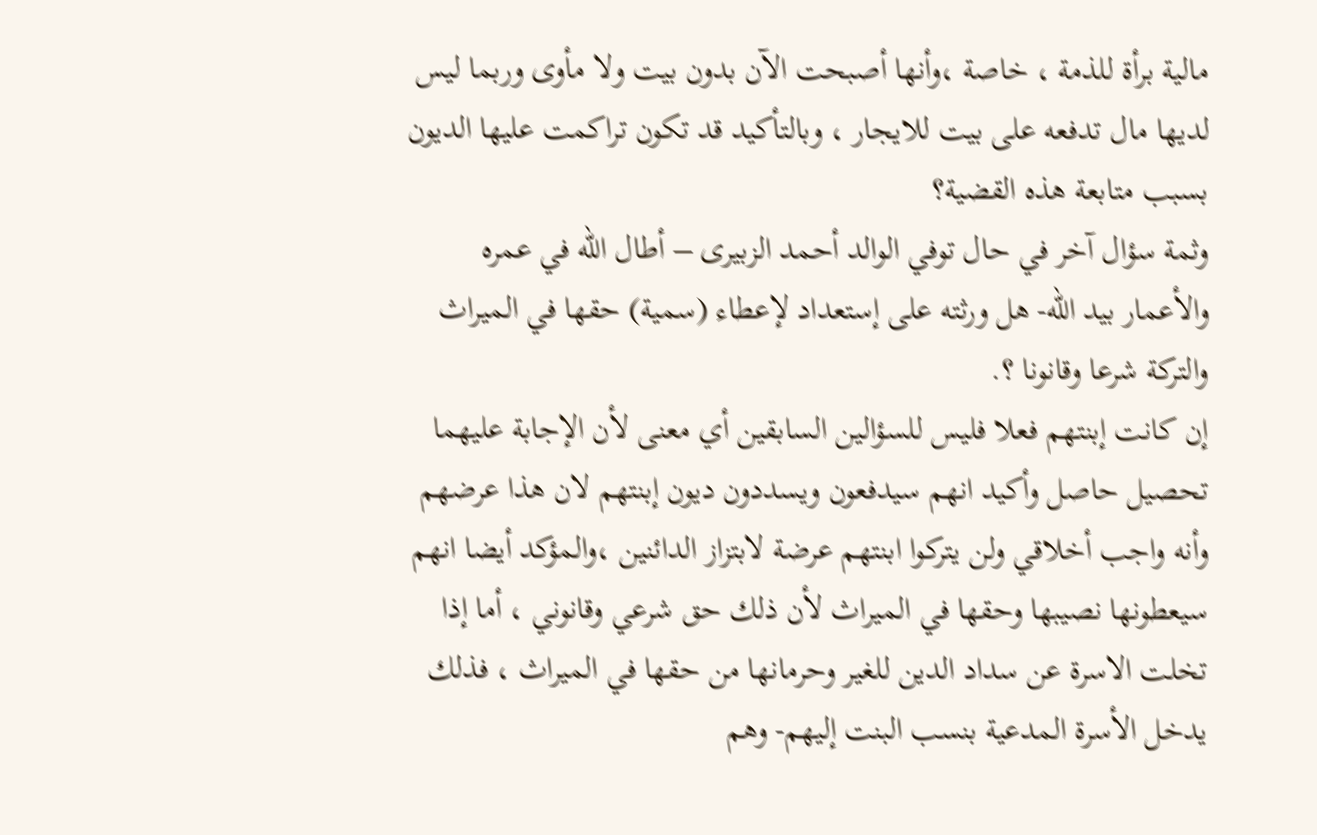مالية برأة للذمة ، خاصة ،وأنها أصبحت الآن بدون بيت ولا مأوى وربما ليس لديها مال تدفعه على بيت للايجار ، وبالتأكيد قد تكون تراكمت عليها الديون بسبب متابعة هذه القضية؟
وثمة سؤال آخر في حال توفي الوالد أحمد الزبيرى – أطال الله في عمره والأعمار بيد الله- هل ورثته على إستعداد لإعطاء (سمية) حقها في الميراث والتركة شرعا وقانونا ؟.
إن كانت إبنتهم فعلا فليس للسؤالين السابقين أي معنى لأن الإجابة عليهما تحصيل حاصل وأكيد انهم سيدفعون ويسددون ديون إبنتهم لان هذا عرضهم وأنه واجب أخلاقي ولن يتركوا ابنتهم عرضة لابتزاز الدائنين ،والمؤكد أيضا انهم سيعطونها نصيبها وحقها في الميراث لأن ذلك حق شرعي وقانوني ، أما إذا تخلت الاسرة عن سداد الدين للغير وحرمانها من حقها في الميراث ، فذلك يدخل الأسرة المدعية بنسب البنت إليهم- وهم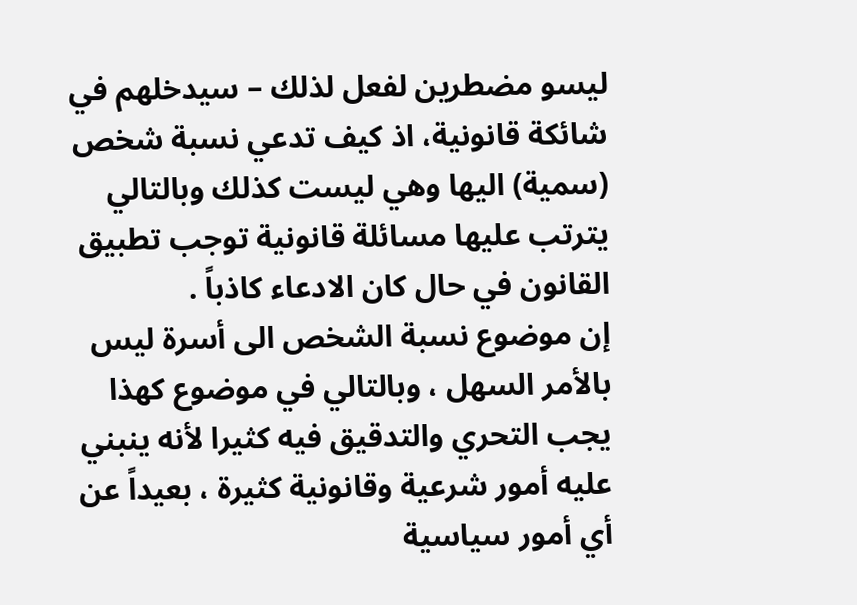ليسو مضطرين لفعل لذلك – سيدخلهم في شائكة قانونية، اذ كيف تدعي نسبة شخص (سمية) اليها وهي ليست كذلك وبالتالي يترتب عليها مسائلة قانونية توجب تطبيق القانون في حال كان الادعاء كاذباً .
إن موضوع نسبة الشخص الى أسرة ليس بالأمر السهل ، وبالتالي في موضوع كهذا يجب التحري والتدقيق فيه كثيرا لأنه ينبني عليه أمور شرعية وقانونية كثيرة ، بعيداً عن أي أمور سياسية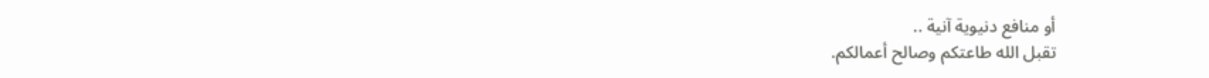أو منافع دنيوية آنية ..
تقبل الله طاعتكم وصالح أعمالكم.